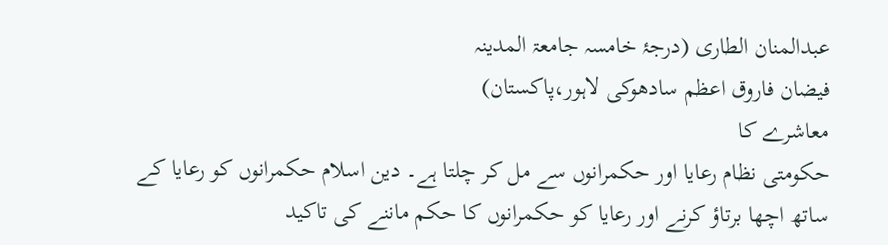عبدالمنان الطاری (درجۂ خامسہ جامعۃ المدینہ
فیضان فاروق اعظم سادھوکی لاہور،پاکستان)
معاشرے کا
حکومتی نظام رعایا اور حکمرانوں سے مل کر چلتا ہے۔ دین اسلام حکمرانوں کو رعایا کے
ساتھ اچھا برتاؤ کرنے اور رعایا کو حکمرانوں کا حکم ماننے کی تاکید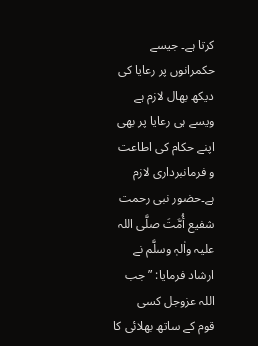کرتا ہے۔ جیسے
حکمرانوں پر رعایا کی دیکھ بھال لازم ہے ویسے ہی رعایا پر بھی اپنے حکام کی اطاعت
و فرمانبرداری لازم ہے۔حضور نبی رحمت شفیع أُمَّتَ صلَّی اللہ علیہ واٰلہٖ وسلَّم نے ارشاد فرمایا: ” جب اللہ عزوجل کسی
قوم کے ساتھ بھلائی کا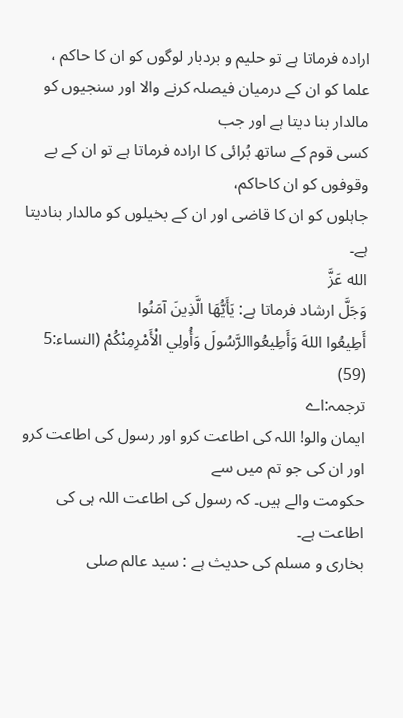ارادہ فرماتا ہے تو حلیم و بردبار لوگوں کو ان کا حاکم ،
علما کو ان کے درمیان فیصلہ کرنے والا اور سنجیوں کو مالدار بنا دیتا ہے اور جب
کسی قوم کے ساتھ بُرائی کا ارادہ فرماتا ہے تو ان کے بے وقوفوں کو ان کاحاکم،
جاہلوں کو ان کا قاضی اور ان کے بخیلوں کو مالدار بنادیتا ہے۔
الله عَزَّ
وَجَلَّ ارشاد فرماتا ہے: يَأَيُّهَا الَّذِينَ آمَنُوا
أَطِيعُوا اللهَ وَأَطِيعُواالرَّسُولَ وَأُولِي الْأَمْرِمِنْكُمْ (النساء:5
(59)
ترجمہ:اے
ایمان والو! اللہ کی اطاعت کرو اور رسول کی اطاعت کرو اور ان کی جو تم میں سے
حکومت والے ہیں۔ کہ رسول کی اطاعت اللہ ہی کی اطاعت ہے۔
بخاری و مسلم کی حدیث ہے : سید عالم صلی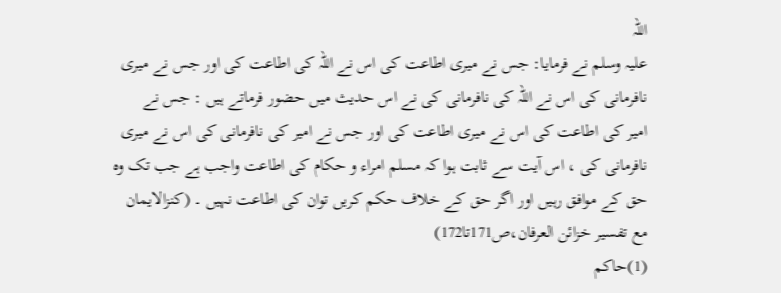اللہ
علیہ وسلم نے فرمایا: جس نے میری اطاعت کی اس نے اللہ کی اطاعت کی اور جس نے میری
نافرمانی کی اس نے اللہ کی نافرمانی کی نے اس حدیث میں حضور فرماتے ہیں : جس نے
امیر کی اطاعت کی اس نے میری اطاعت کی اور جس نے امیر کی نافرمانی کی اس نے میری
نافرمانی کی ، اس آیت سے ثابت ہوا کہ مسلم امراء و حکام کی اطاعت واجب ہے جب تک وہ
حق کے موافق رہیں اور اگر حق کے خلاف حکم کریں توان کی اطاعت نہیں ۔ (کنزالایمان
مع تفسیر خزائن العرفان،ص171تا172)
(1)حاکم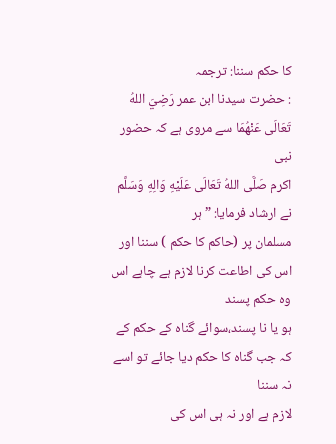کا حکم سننا: ترجمہ
: حضرت سیدنا ابن عمر رَضِيَ اللهُ تَعَالَى عَنْهُمَا سے مروی ہے کہ حضور نبی
اکرم صَلَّى اللهُ تَعَالَى عَلَيْهِ وَالِهِ وَسَلَّم نے ارشاد فرمایا: ”ہر
مسلمان پر (حاکم کا حکم ) سننا اور اس کی اطاعت کرنا لازم ہے چاہے اس وہ حکم پسند
ہو یا نا پسند،سوائے گناہ کے حکم کے کہ جب گناہ کا حکم دیا جائے تو اسے نہ سننا
لازم ہے اور نہ ہی اس کی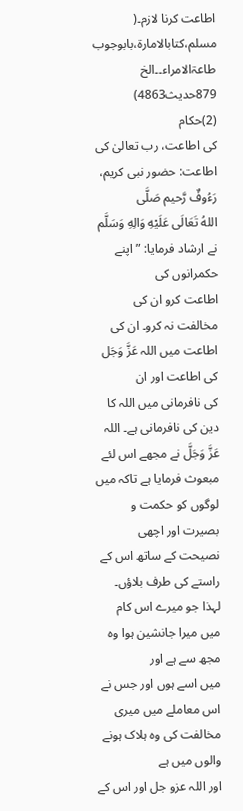اطاعت کرنا لازم۔( مسلم،کتابالامارۃ،بابوجوب
طاعۃالامراء۔۔الخ 879حدیث4863)
(2)حکام
کی اطاعت، رب تعالیٰ کی اطاعت: حضور نبی کریم، رَءُوفٌ رَّحیم صَلَّى
اللهُ تَعَالَى عَلَيْهِ وَالِهِ وَسَلَّم نے ارشاد فرمایا: ” اپنے حکمرانوں کی
اطاعت کرو ان کی مخالفت نہ کرو۔ ان کی اطاعت میں اللہ عَزَّ وَجَل کی اطاعت اور ان
کی نافرمانی میں اللہ کا دین کی نافرمانی ہے۔ اللہ عَزَّ وَجَلَّ نے مجھے اس لئے
مبعوث فرمایا ہے تاکہ میں لوگوں کو حکمت و بصیرت اور اچھی نصیحت کے ساتھ اس کے
راستے کی طرف بلاؤں۔ لہذا جو میرے اس کام میں میرا جانشین ہوا وہ مجھ سے ہے اور
میں اسے ہوں اور جس نے اس معاملے میں میری مخالفت کی وہ ہلاک ہونے والوں میں ہے
اور اللہ عزو جل اور اس کے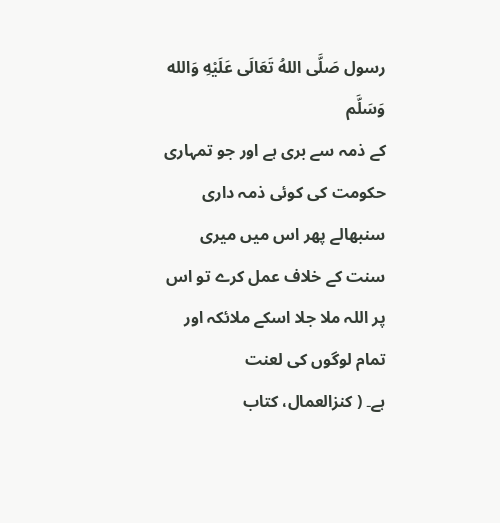رسول صَلَّى اللهُ تَعَالَى عَلَيْهِ وَالله وَسَلَّم
کے ذمہ سے بری ہے اور جو تمہاری حکومت کی کوئی ذمہ داری سنبھالے پھر اس میں میری
سنت کے خلاف عمل کرے تو اس پر اللہ ملا جلا اسکے ملائکہ اور تمام لوگوں کی لعنت
ہے۔ ( كنزالعمال، كتاب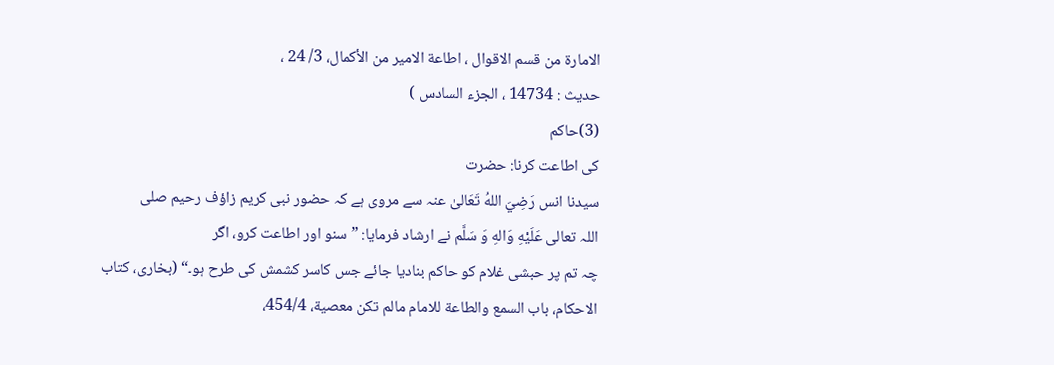الامارة من قسم الاقوال ، اطاعة الامير من الأكمال، 3/ 24 ،
حدیث : 14734 ، الجزء السادس )
(3)حاکم
کی اطاعت کرنا: حضرت
سیدنا انس رَضِيَ اللهُ تَعَالیٰ عنہ سے مروی ہے کہ حضور نبی کریم زاؤف رحیم صلی
اللہ تعالی عَلَيْهِ وَالهِ وَ سَلَّم نے ارشاد فرمایا: ”سنو اور اطاعت کرو، اگر
چہ تم پر حبشی غلام کو حاکم بنادیا جائے جس کاسر کشمش کی طرح ہو۔“ (بخاری، کتاب
الاحکام، باب السمع والطاعة للامام مالم تكن معصية، 454/4،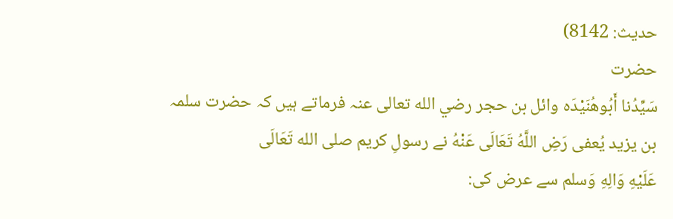حدیث: 8142)
حضرت
سَیِّدُنا أَبُوهُنَيْدَه وائل بن حجر رضي الله تعالی عنہ فرماتے ہیں کہ حضرت سلمہ
بن یزید يُعفى رَضِ اللَّهُ تَعَالَى عَنْهُ نے رسولِ کریم صلى الله تَعَالَى
عَلَيْهِ وَالِهِ وَسلم سے عرض کی: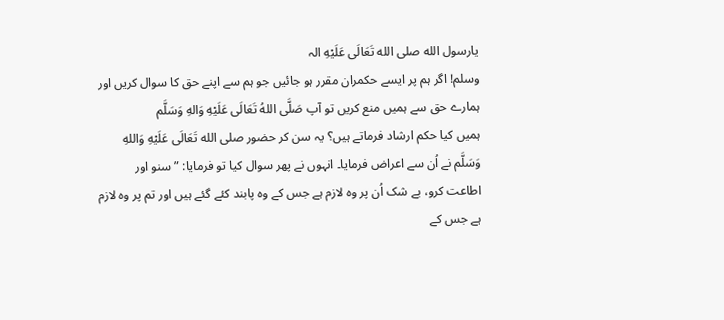یارسول الله صلى الله تَعَالَى عَلَيْهِ الہ
وسلم! اگر ہم پر ایسے حکمران مقرر ہو جائیں جو ہم سے اپنے حق کا سوال کریں اور
ہمارے حق سے ہمیں منع کریں تو آپ صَلَّى اللهُ تَعَالَى عَلَيْهِ وَالهِ وَسَلَّم
ہمیں کیا حکم ارشاد فرماتے ہیں؟ یہ سن کر حضور صلی الله تَعَالَى عَلَيْهِ وَاللهِ
وَسَلَّم نے اُن سے اعراض فرمایا۔ انہوں نے پھر سوال کیا تو فرمایا: ”سنو اور
اطاعت کرو، بے شک اُن پر وہ لازم ہے جس کے وہ پابند کئے گئے ہیں اور تم پر وہ لازم
ہے جس کے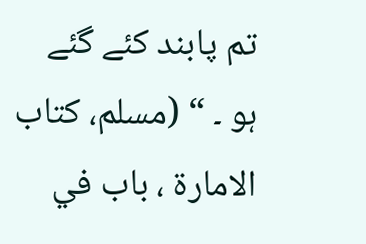تم پابند کئے گئے ہو ۔ “ (مسلم، كتاب الامارة ، باب في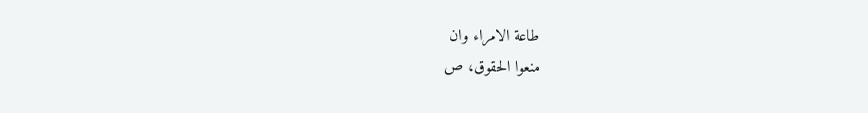طاعة الامراء وان
منعوا الحقوق، ص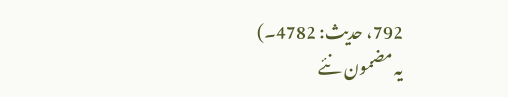792، حدیث: 4782۔)
یہ مضمون نئے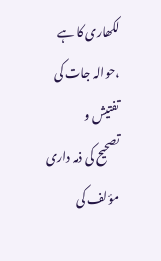لکھاری کا ہے ،حوالہ جات کی تفتیش و
تصحیح کی ذمہ داری مؤلف کی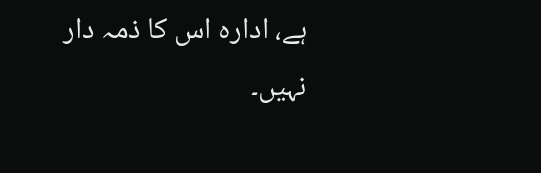ہے، ادارہ اس کا ذمہ دار نہیں۔